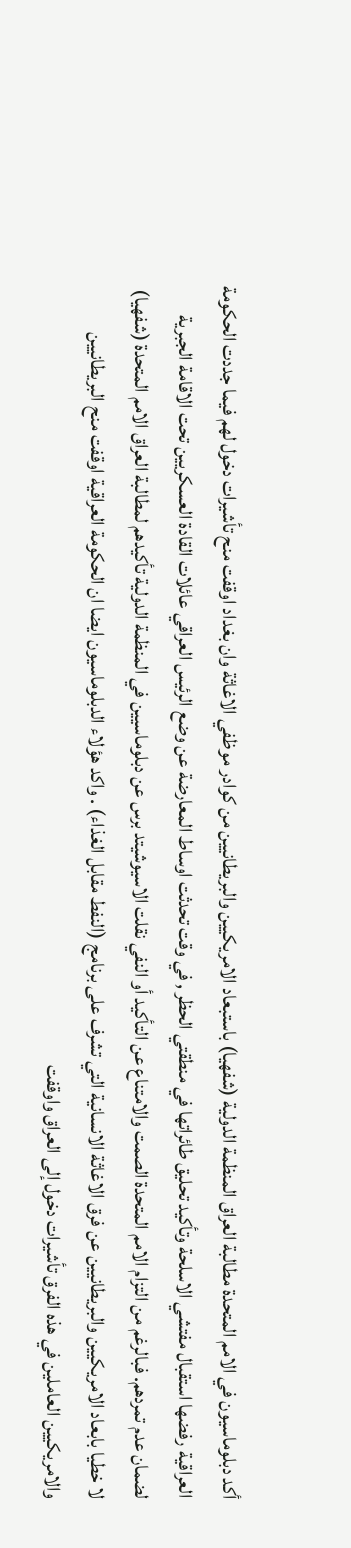أكد دبلوماسيون في الامم المتحدة مطالبة العراق المنظمة الدولية (شفهيا) باستبعاد الامريكيين والبريطانيين من كوادر موظفي الاغاثة وان بغداد اوقفت منح تأشيرات دخول لهم فيما جددت الحكومة العراقية رفضها استقبال مفتشي الاسلحة وتأكيد تحليق طائراتها في منطقتي الحظر , في وقت تحدثت اوساط المعارضة عن وضع الرئيس العراقي عائلات القادة العسكريين تحت الاقامة الجبرية لضمان عدم تمردهم. فبالرغم من التزام الامم المتحدة الصمت والامتناع عن التأكيد أو النفي نقلت الاسيوشيتد برس عن دبلوماسيين في المنظمة الدولية تأكيدهم لمطالبة العراق الامم المتحدة (شفهيا) لا خطيا بابعاد الامريكيين والبريطانيين عن فرق الاغاثة الانسانية التي تشرف على برنامج (النفط مقابل الغذاء) . واكد هؤلاء الدبلوماسيون ايضا ان الحكومة العراقية اوقفت منح البريطانيين والامريكيين العاملين في هذه الفرق تأشيرات دخول إلى العراق واوقفت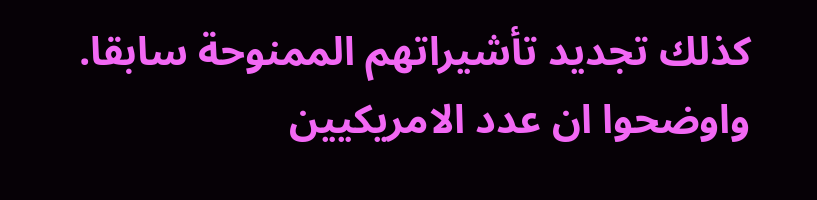كذلك تجديد تأشيراتهم الممنوحة سابقا. واوضحوا ان عدد الامريكيين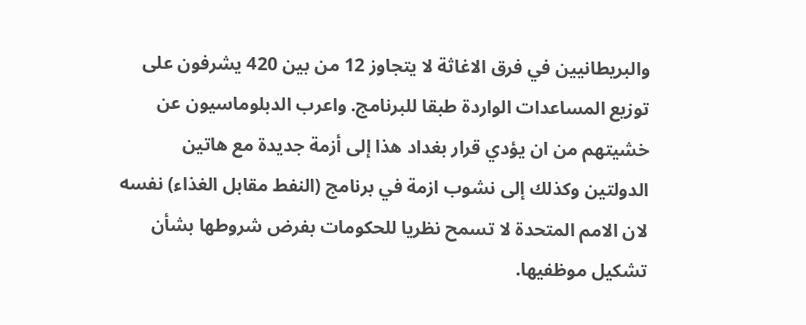والبريطانيين في فرق الاغاثة لا يتجاوز 12 من بين 420 يشرفون على توزيع المساعدات الواردة طبقا للبرنامج. واعرب الدبلوماسيون عن خشيتهم من ان يؤدي قرار بغداد هذا إلى أزمة جديدة مع هاتين الدولتين وكذلك إلى نشوب ازمة في برنامج (النفط مقابل الغذاء) نفسه لان الامم المتحدة لا تسمح نظريا للحكومات بفرض شروطها بشأن تشكيل موظفيها.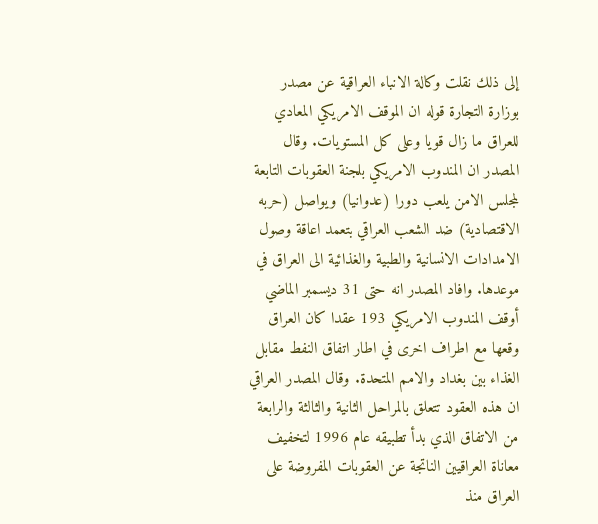إلى ذلك نقلت وكالة الانباء العراقية عن مصدر بوزارة التجارة قوله ان الموقف الامريكي المعادي للعراق ما زال قويا وعلى كل المستويات. وقال المصدر ان المندوب الامريكي بلجنة العقوبات التابعة لمجلس الامن يلعب دورا (عدوانيا) ويواصل (حربه الاقتصادية) ضد الشعب العراقي بتعمد اعاقة وصول الامدادات الانسانية والطبية والغذائية الى العراق في موعدها. وافاد المصدر انه حتى 31 ديسمبر الماضي أوقف المندوب الامريكي 193 عقدا كان العراق وقعها مع اطراف اخرى في اطار اتفاق النفط مقابل الغذاء بين بغداد والامم المتحدة. وقال المصدر العراقي ان هذه العقود تتعلق بالمراحل الثانية والثالثة والرابعة من الاتفاق الذي بدأ تطبيقه عام 1996 لتخفيف معاناة العراقيين الناتجة عن العقوبات المفروضة على العراق منذ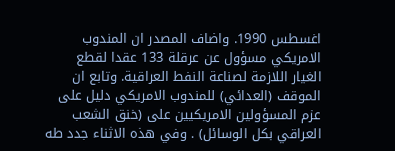اغسطس 1990. واضاف المصدر ان المندوب الامريكي مسؤول عن عرقلة 133 عقدا لقطع الغيار اللازمة لصناعة النفط العراقية. وتابع ان الموقف (العدائي) للمندوب الامريكي دليل على عزم المسؤولين الامريكيين على (خنق الشعب العراقي بكل الوسائل) . وفي هذه الاثناء جدد طه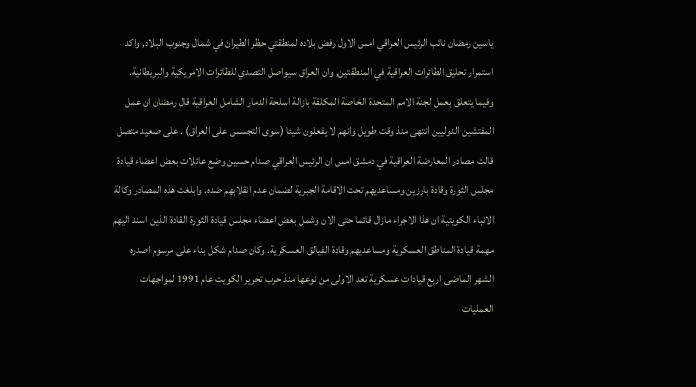ياسين رمضان نائب الرئيس العراقي امس الاول رفض بلاده لمنطقتي حظر الطيران في شمال وجنوب البلاد, واكد استمرار تحليق الطائرات العراقية في المنطقتين, وان العراق سيواصل التصدي للطائرات الامريكية والبريطانية. وفيما يتعلق بعمل لجنة الامم المتحدة الخاصة المكلفة بازالة اسلحة الدمار الشامل العراقية قال رمضان ان عمل المفتشين الدوليين انتهى منذ وقت طويل وانهم لا يفعلون شيئا (سوى التجسس على العراق) . على صعيد متصل قالت مصادر المعارضة العراقية في دمشق امس ان الرئيس العراقي صدام حسين وضع عائلات بعض اعضاء قيادة مجلس الثورة وقادة بارزين ومساعديهم تحت الاقامة الجبرية لضمان عدم انقلابهم ضده. وابلغت هذه المصادر وكالة الانباء الكويتية ان هذا الاجراء مازال قائما حتى الان وشمل بعض اعضاء مجلس قيادة الثورة القادة الذين اسند اليهم مهمة قيادة المناطق العسكرية ومساعديهم وقادة الفيالق العسكرية. وكان صدام شكل بناء على مرسوم اصدره الشهر الماضى اربع قيادات عسكرية تعد الاولى من نوعها منذ حرب تحرير الكويت عام 1991 لمواجهات العمليات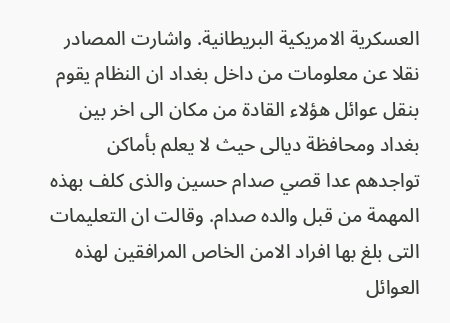العسكرية الامريكية البريطانية. واشارت المصادر نقلا عن معلومات من داخل بغداد ان النظام يقوم بنقل عوائل هؤلاء القادة من مكان الى اخر بين بغداد ومحافظة ديالى حيث لا يعلم بأماكن تواجدهم عدا قصي صدام حسين والذى كلف بهذه المهمة من قبل والده صدام. وقالت ان التعليمات التى بلغ بها افراد الامن الخاص المرافقين لهذه العوائل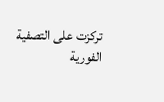تركزت على التصفية الفورية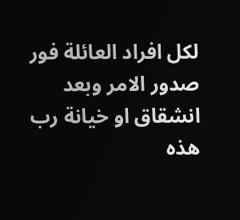لكل افراد العائلة فور صدور الامر وبعد انشقاق او خيانة رب هذه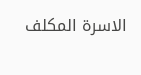الاسرة المكلف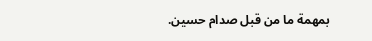بمهمة ما من قبل صدام حسين.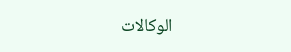الوكالات